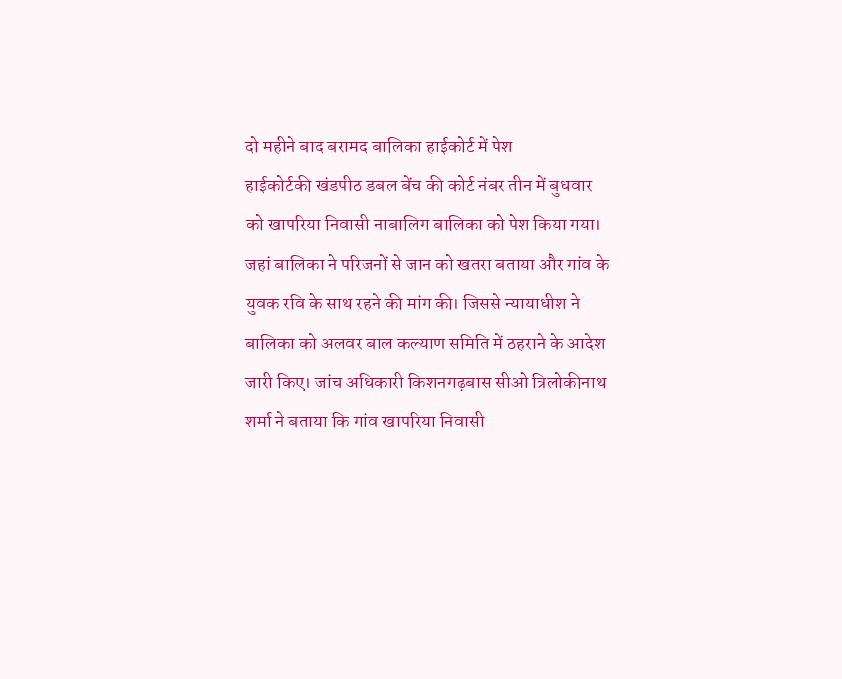दो महीने बाद बरामद बालिका हाईकोर्ट में पेश
हाईकोर्टकी खंडपीठ डबल बेंच की कोर्ट नंबर तीन में बुधवार को खापरिया निवासी नाबालिग बालिका को पेश किया गया। जहां बालिका ने परिजनों से जान को खतरा बताया और गांव के युवक रवि के साथ रहने की मांग की। जिससे न्यायाधीश ने बालिका को अलवर बाल कल्याण समिति में ठहराने के आदेश जारी किए। जांच अधिकारी किशनगढ़बास सीओ त्रिलोकीनाथ शर्मा ने बताया कि गांव खापरिया निवासी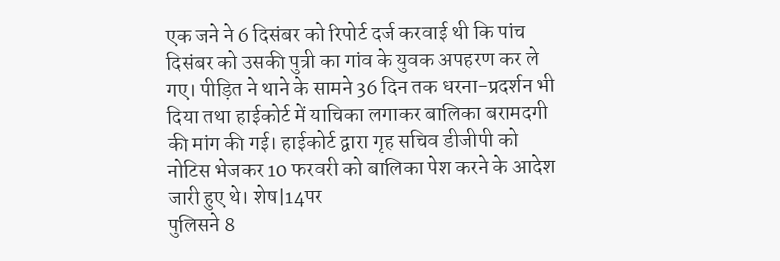एक जने ने 6 दिसंबर को रिपोर्ट दर्ज करवाई थी कि पांच दिसंबर को उसकी पुत्री का गांव के युवक अपहरण कर ले गए। पीड़ित ने थाने के सामने 36 दिन तक धरना-प्रदर्शन भी दिया तथा हाईकोर्ट में याचिका लगाकर बालिका बरामदगी की मांग की गई। हाईकोर्ट द्वारा गृह सचिव डीजीपी को नोटिस भेजकर 10 फरवरी को बालिका पेश करने के आदेश जारी हुए थे। शेष|14पर
पुलिसने 8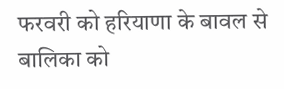फरवरी को हरियाणा के बावल से बालिका को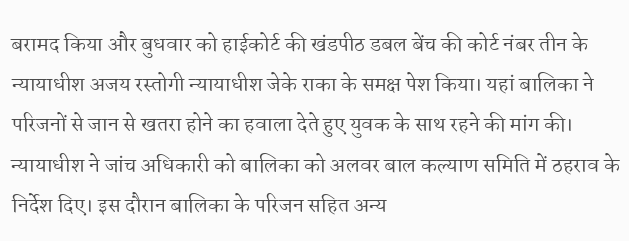बरामद किया और बुधवार को हाईकोर्ट की खंडपीठ डबल बेंच की कोर्ट नंबर तीन के न्यायाधीश अजय रस्तोगी न्यायाधीश जेके राका के समक्ष पेश किया। यहां बालिका ने परिजनों से जान से खतरा होने का हवाला देते हुए युवक के साथ रहने की मांग की। न्यायाधीश ने जांच अधिकारी को बालिका को अलवर बाल कल्याण समिति में ठहराव के निर्देश दिए। इस दौरान बालिका के परिजन सहित अन्य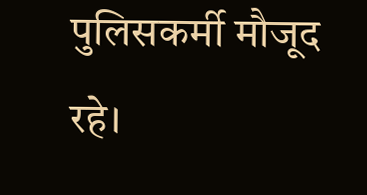पुलिसकर्मी मौजूद रहे।